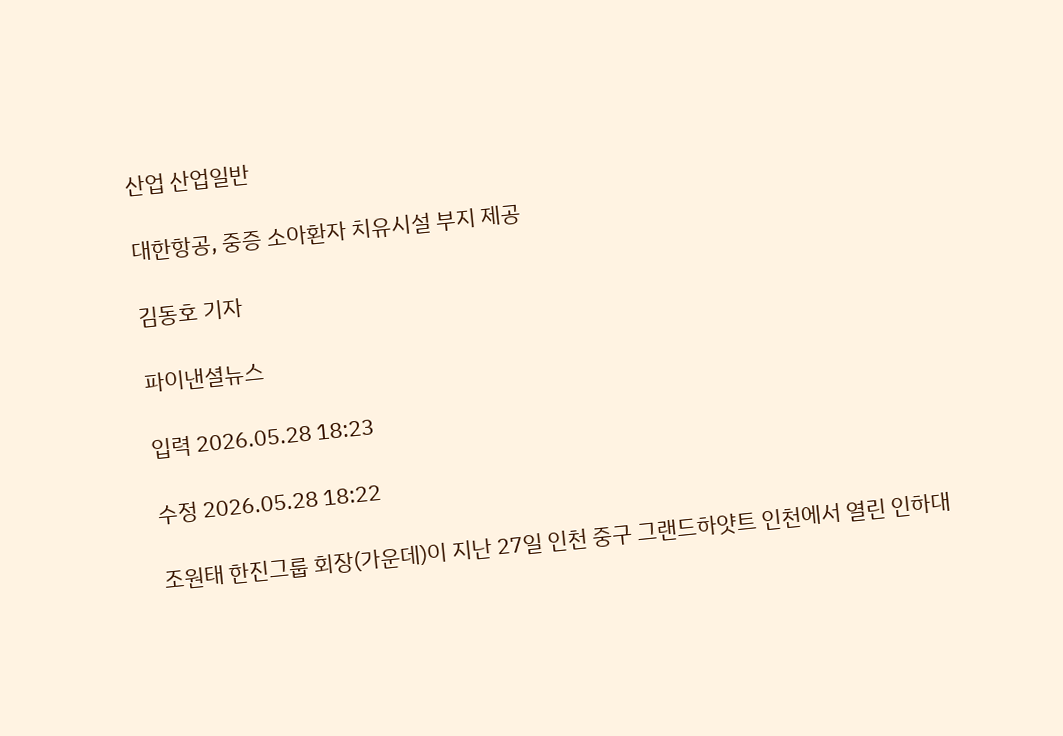산업 산업일반

대한항공, 중증 소아환자 치유시설 부지 제공

김동호 기자

파이낸셜뉴스

입력 2026.05.28 18:23

수정 2026.05.28 18:22

조원태 한진그룹 회장(가운데)이 지난 27일 인천 중구 그랜드하얏트 인천에서 열린 인하대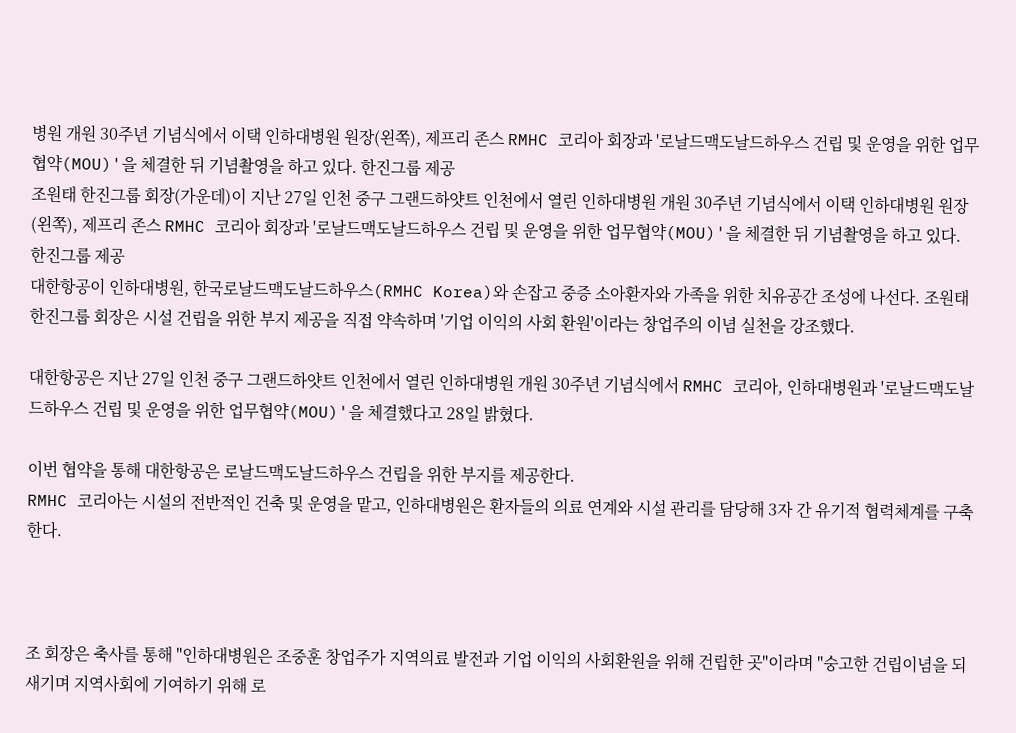병원 개원 30주년 기념식에서 이택 인하대병원 원장(왼쪽), 제프리 존스 RMHC 코리아 회장과 '로날드맥도날드하우스 건립 및 운영을 위한 업무협약(MOU)'을 체결한 뒤 기념촬영을 하고 있다. 한진그룹 제공
조원태 한진그룹 회장(가운데)이 지난 27일 인천 중구 그랜드하얏트 인천에서 열린 인하대병원 개원 30주년 기념식에서 이택 인하대병원 원장(왼쪽), 제프리 존스 RMHC 코리아 회장과 '로날드맥도날드하우스 건립 및 운영을 위한 업무협약(MOU)'을 체결한 뒤 기념촬영을 하고 있다. 한진그룹 제공
대한항공이 인하대병원, 한국로날드맥도날드하우스(RMHC Korea)와 손잡고 중증 소아환자와 가족을 위한 치유공간 조성에 나선다. 조원태 한진그룹 회장은 시설 건립을 위한 부지 제공을 직접 약속하며 '기업 이익의 사회 환원'이라는 창업주의 이념 실천을 강조했다.

대한항공은 지난 27일 인천 중구 그랜드하얏트 인천에서 열린 인하대병원 개원 30주년 기념식에서 RMHC 코리아, 인하대병원과 '로날드맥도날드하우스 건립 및 운영을 위한 업무협약(MOU)'을 체결했다고 28일 밝혔다.

이번 협약을 통해 대한항공은 로날드맥도날드하우스 건립을 위한 부지를 제공한다.
RMHC 코리아는 시설의 전반적인 건축 및 운영을 맡고, 인하대병원은 환자들의 의료 연계와 시설 관리를 담당해 3자 간 유기적 협력체계를 구축한다.



조 회장은 축사를 통해 "인하대병원은 조중훈 창업주가 지역의료 발전과 기업 이익의 사회환원을 위해 건립한 곳"이라며 "숭고한 건립이념을 되새기며 지역사회에 기여하기 위해 로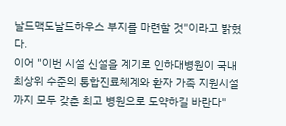날드맥도날드하우스 부지를 마련할 것"이라고 밝혔다.
이어 "이번 시설 신설을 계기로 인하대병원이 국내 최상위 수준의 통합진료체계와 환자 가족 지원시설까지 모두 갖춘 최고 병원으로 도약하길 바란다"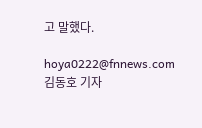고 말했다.

hoya0222@fnnews.com 김동호 기자